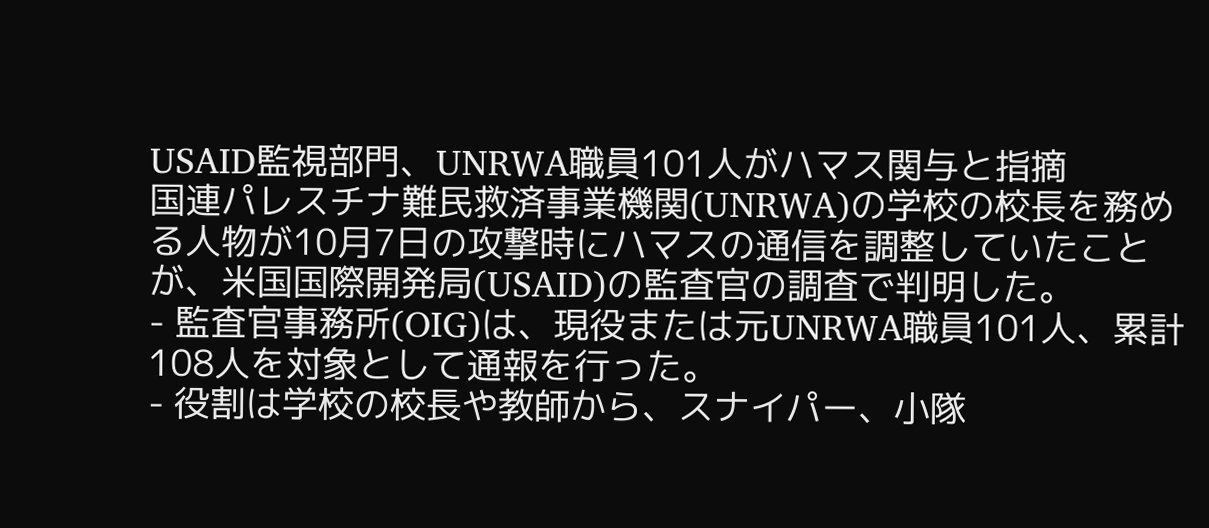USAID監視部門、UNRWA職員101人がハマス関与と指摘
国連パレスチナ難民救済事業機関(UNRWA)の学校の校長を務める人物が10月7日の攻撃時にハマスの通信を調整していたことが、米国国際開発局(USAID)の監査官の調査で判明した。
- 監査官事務所(OIG)は、現役または元UNRWA職員101人、累計108人を対象として通報を行った。
- 役割は学校の校長や教師から、スナイパー、小隊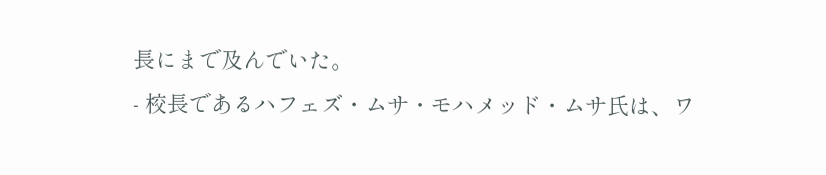長にまで及んでいた。
- 校長であるハフェズ・ムサ・モハメッド・ムサ氏は、ワ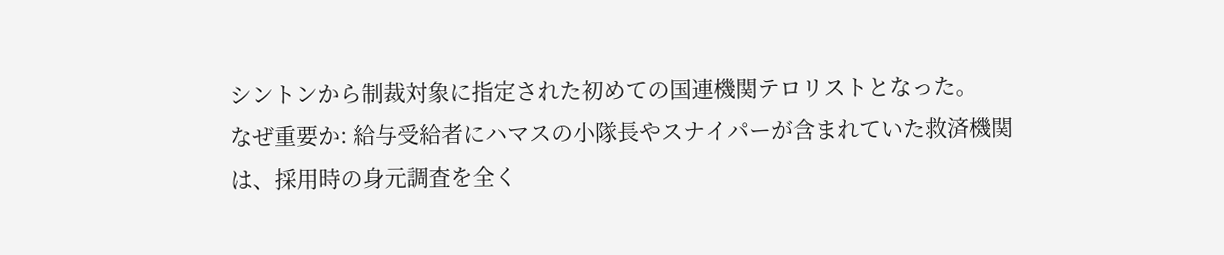シントンから制裁対象に指定された初めての国連機関テロリストとなった。
なぜ重要か: 給与受給者にハマスの小隊長やスナイパーが含まれていた救済機関は、採用時の身元調査を全く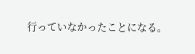行っていなかったことになる。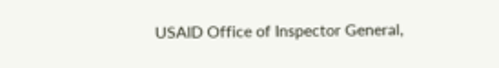USAID Office of Inspector General,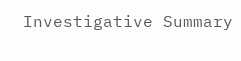Investigative Summary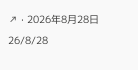↗ · 2026年8月28日26/8/28